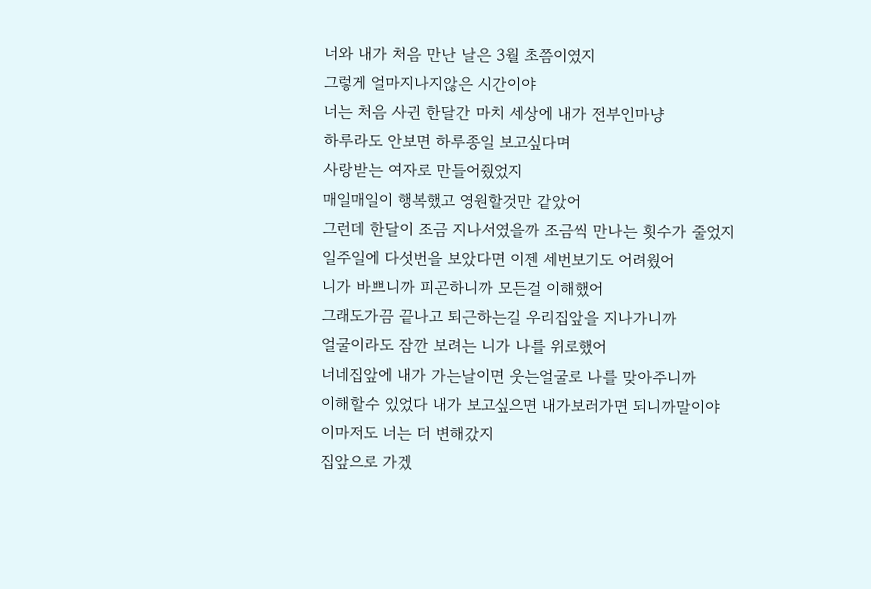너와 내가 처음 만난 날은 3월 초쯤이였지
그렇게 얼마지나지않은 시간이야
너는 처음 사귄 한달간 마치 세상에 내가 전부인마냥
하루라도 안보면 하루종일 보고싶다며
사랑받는 여자로 만들어줬었지
매일매일이 행복했고 영원할것만 같았어
그런데 한달이 조금 지나서였을까 조금씩 만나는 횟수가 줄었지
일주일에 다섯번을 보았다면 이젠 세번보기도 어려웠어
니가 바쁘니까 피곤하니까 모든걸 이해했어
그래도가끔 끝나고 퇴근하는길 우리집앞을 지나가니까
얼굴이라도 잠깐 보려는 니가 나를 위로했어
너네집앞에 내가 가는날이면 웃는얼굴로 나를 맞아주니까
이해할수 있었다 내가 보고싶으면 내가보러가면 되니까말이야
이마저도 너는 더 변해갔지
집앞으로 가겠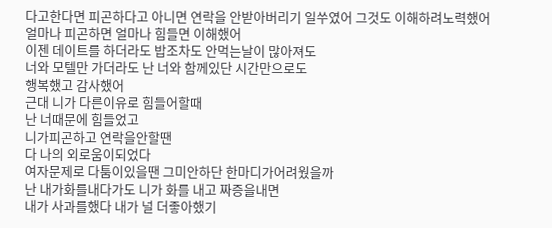다고한다면 피곤하다고 아니면 연락을 안받아버리기 일쑤였어 그것도 이해하려노력했어
얼마나 피곤하면 얼마나 힘들면 이해했어
이젠 데이트를 하더라도 밥조차도 안먹는날이 많아져도
너와 모텔만 가더라도 난 너와 함께있단 시간만으로도
행복했고 감사했어
근대 니가 다른이유로 힘들어할때
난 너때문에 힘들었고
니가피곤하고 연락을안할땐
다 나의 외로움이되었다
여자문제로 다툼이있을땐 그미안하단 한마디가어려웠을까
난 내가화를내다가도 니가 화를 내고 짜증을내면
내가 사과를했다 내가 널 더좋아했기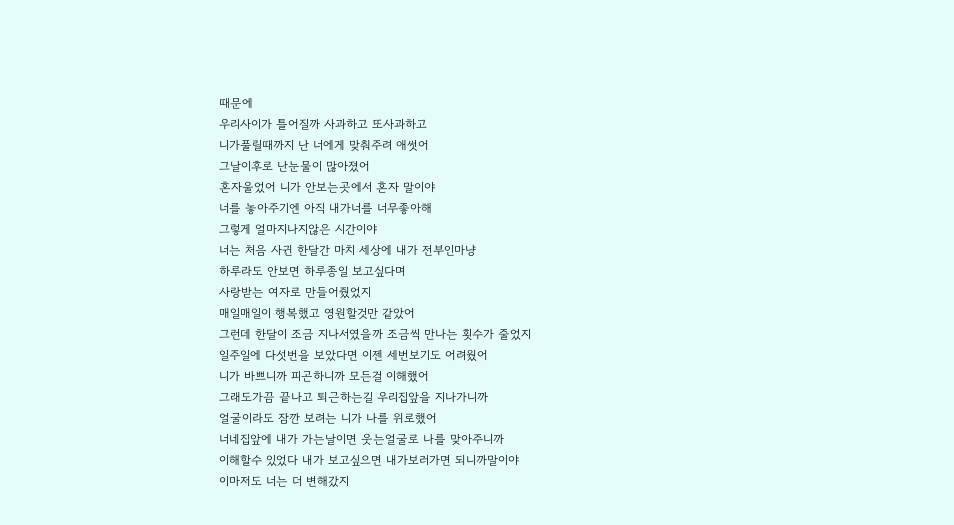때문에
우리사이가 틀어질까 사과하고 또사과하고
니가풀릴때까지 난 너에게 맞춰주려 애썻어
그날이후로 난눈물이 많아졌어
혼자울었어 니가 안보는곳에서 혼자 말이야
너를 놓아주기엔 아직 내가너를 너무좋아해
그렇게 얼마지나지않은 시간이야
너는 처음 사귄 한달간 마치 세상에 내가 전부인마냥
하루라도 안보면 하루종일 보고싶다며
사랑받는 여자로 만들어줬었지
매일매일이 행복했고 영원할것만 같았어
그런데 한달이 조금 지나서였을까 조금씩 만나는 횟수가 줄었지
일주일에 다섯번을 보았다면 이젠 세번보기도 어려웠어
니가 바쁘니까 피곤하니까 모든걸 이해했어
그래도가끔 끝나고 퇴근하는길 우리집앞을 지나가니까
얼굴이라도 잠깐 보려는 니가 나를 위로했어
너네집앞에 내가 가는날이면 웃는얼굴로 나를 맞아주니까
이해할수 있었다 내가 보고싶으면 내가보러가면 되니까말이야
이마저도 너는 더 변해갔지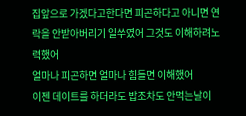집앞으로 가겠다고한다면 피곤하다고 아니면 연락을 안받아버리기 일쑤였어 그것도 이해하려노력했어
얼마나 피곤하면 얼마나 힘들면 이해했어
이젠 데이트를 하더라도 밥조차도 안먹는날이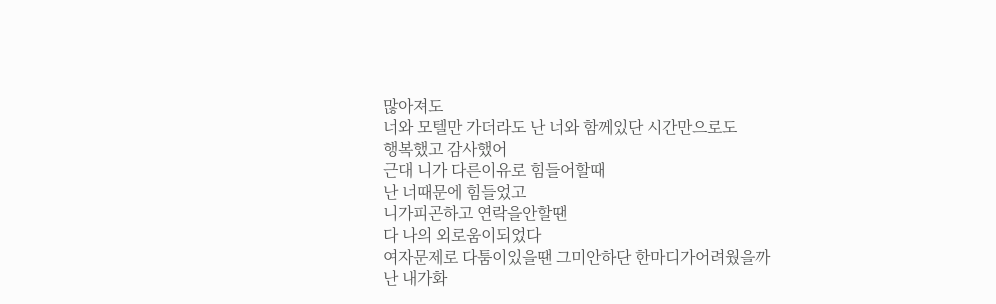많아져도
너와 모텔만 가더라도 난 너와 함께있단 시간만으로도
행복했고 감사했어
근대 니가 다른이유로 힘들어할때
난 너때문에 힘들었고
니가피곤하고 연락을안할땐
다 나의 외로움이되었다
여자문제로 다툼이있을땐 그미안하단 한마디가어려웠을까
난 내가화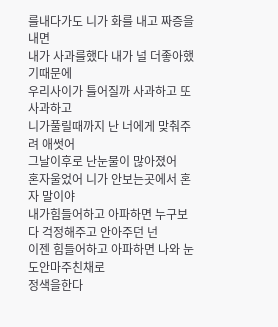를내다가도 니가 화를 내고 짜증을내면
내가 사과를했다 내가 널 더좋아했기때문에
우리사이가 틀어질까 사과하고 또사과하고
니가풀릴때까지 난 너에게 맞춰주려 애썻어
그날이후로 난눈물이 많아졌어
혼자울었어 니가 안보는곳에서 혼자 말이야
내가힘들어하고 아파하면 누구보다 걱정해주고 안아주던 넌
이젠 힘들어하고 아파하면 나와 눈도안마주친채로
정색을한다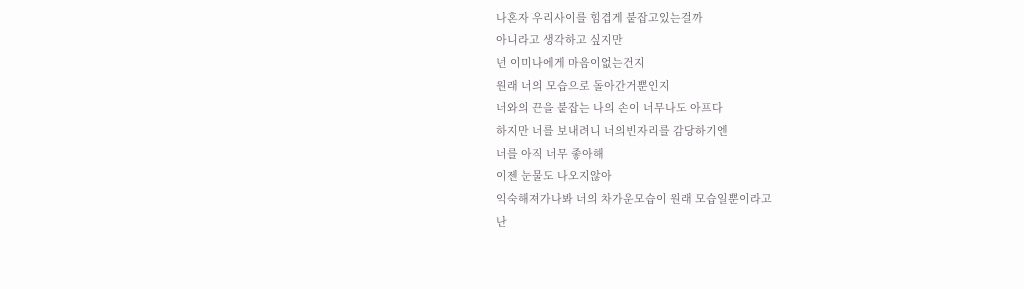나혼자 우리사이를 힘겹게 붙잡고있는걸까
아니라고 생각하고 싶지만
넌 이미나에게 마음이없는건지
원래 너의 모습으로 돌아간거뿐인지
너와의 끈을 붙잡는 나의 손이 너무나도 아프다
하지만 너를 보내려니 너의빈자리를 감당하기엔
너를 아직 너무 좋아해
이젠 눈물도 나오지않아
익숙해져가나봐 너의 차가운모습이 원래 모습일뿐이라고
난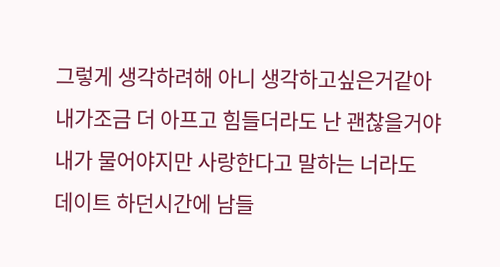그렇게 생각하려해 아니 생각하고싶은거같아
내가조금 더 아프고 힘들더라도 난 괜찮을거야
내가 물어야지만 사랑한다고 말하는 너라도
데이트 하던시간에 남들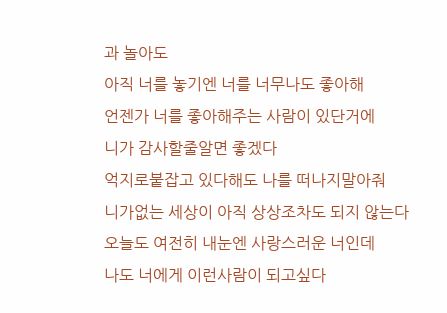과 놀아도
아직 너를 놓기엔 너를 너무나도 좋아해
언젠가 너를 좋아해주는 사람이 있단거에
니가 감사할줄알면 좋겠다
억지로붙잡고 있다해도 나를 떠나지말아줘
니가없는 세상이 아직 상상조차도 되지 않는다
오늘도 여전히 내눈엔 사랑스러운 너인데
나도 너에게 이런사람이 되고싶다